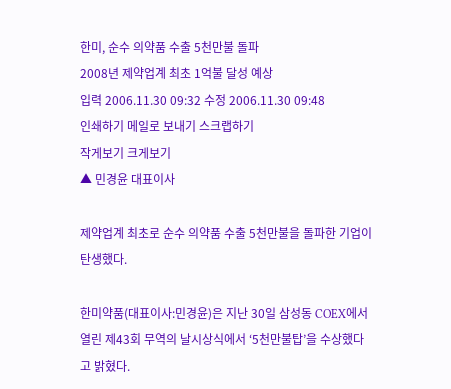한미, 순수 의약품 수출 5천만불 돌파
2008년 제약업계 최초 1억불 달성 예상
입력 2006.11.30 09:32 수정 2006.11.30 09:48
인쇄하기 메일로 보내기 스크랩하기
작게보기 크게보기
▲ 민경윤 대표이사

제약업계 최초로 순수 의약품 수출 5천만불을 돌파한 기업이 탄생했다.

한미약품(대표이사:민경윤)은 지난 30일 삼성동 COEX에서 열린 제43회 무역의 날시상식에서 ‘5천만불탑’을 수상했다고 밝혔다.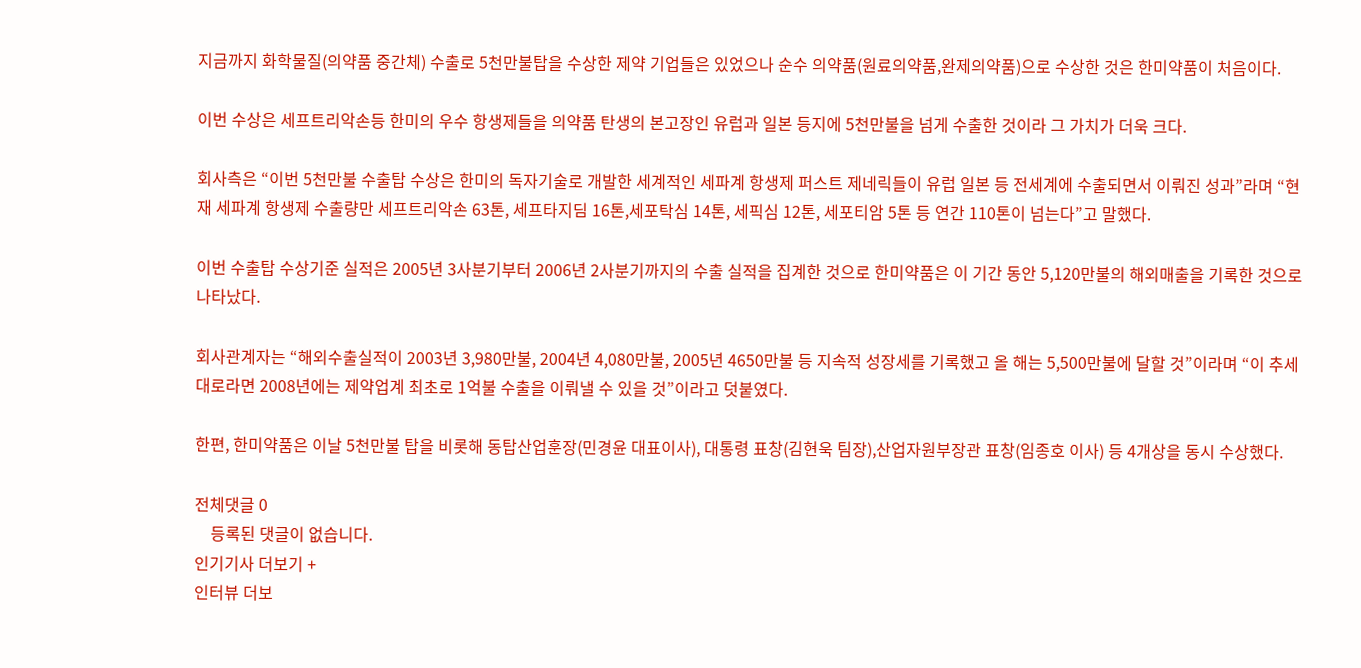지금까지 화학물질(의약품 중간체) 수출로 5천만불탑을 수상한 제약 기업들은 있었으나 순수 의약품(원료의약품,완제의약품)으로 수상한 것은 한미약품이 처음이다.

이번 수상은 세프트리악손등 한미의 우수 항생제들을 의약품 탄생의 본고장인 유럽과 일본 등지에 5천만불을 넘게 수출한 것이라 그 가치가 더욱 크다.

회사측은 “이번 5천만불 수출탑 수상은 한미의 독자기술로 개발한 세계적인 세파계 항생제 퍼스트 제네릭들이 유럽 일본 등 전세계에 수출되면서 이뤄진 성과”라며 “현재 세파계 항생제 수출량만 세프트리악손 63톤, 세프타지딤 16톤,세포탁심 14톤, 세픽심 12톤, 세포티암 5톤 등 연간 110톤이 넘는다”고 말했다.

이번 수출탑 수상기준 실적은 2005년 3사분기부터 2006년 2사분기까지의 수출 실적을 집계한 것으로 한미약품은 이 기간 동안 5,120만불의 해외매출을 기록한 것으로 나타났다.

회사관계자는 “해외수출실적이 2003년 3,980만불, 2004년 4,080만불, 2005년 4650만불 등 지속적 성장세를 기록했고 올 해는 5,500만불에 달할 것”이라며 “이 추세대로라면 2008년에는 제약업계 최초로 1억불 수출을 이뤄낼 수 있을 것”이라고 덧붙였다.

한편, 한미약품은 이날 5천만불 탑을 비롯해 동탑산업훈장(민경윤 대표이사), 대통령 표창(김현욱 팀장),산업자원부장관 표창(임종호 이사) 등 4개상을 동시 수상했다.

전체댓글 0
    등록된 댓글이 없습니다.
인기기사 더보기 +
인터뷰 더보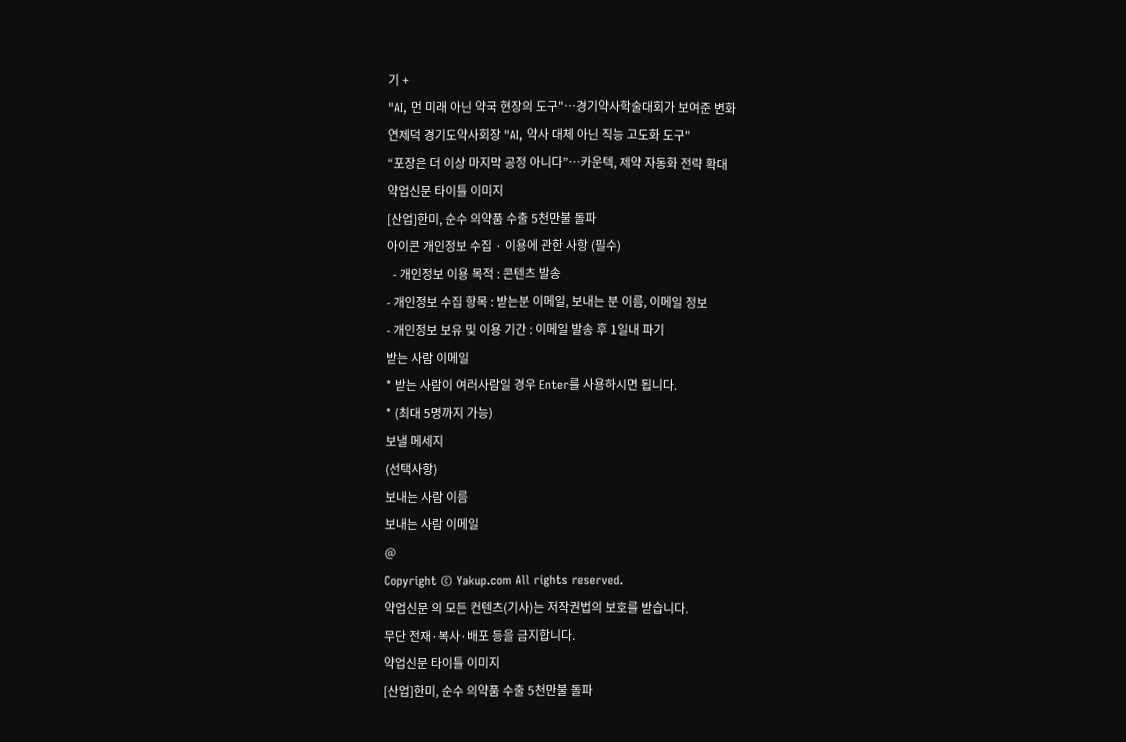기 +
"AI, 먼 미래 아닌 약국 현장의 도구"…경기약사학술대회가 보여준 변화
연제덕 경기도약사회장 "AI, 약사 대체 아닌 직능 고도화 도구"
“포장은 더 이상 마지막 공정 아니다”…카운텍, 제약 자동화 전략 확대
약업신문 타이틀 이미지
[산업]한미, 순수 의약품 수출 5천만불 돌파
아이콘 개인정보 수집 · 이용에 관한 사항 (필수)
  - 개인정보 이용 목적 : 콘텐츠 발송
- 개인정보 수집 항목 : 받는분 이메일, 보내는 분 이름, 이메일 정보
- 개인정보 보유 및 이용 기간 : 이메일 발송 후 1일내 파기
받는 사람 이메일
* 받는 사람이 여러사람일 경우 Enter를 사용하시면 됩니다.
* (최대 5명까지 가능)
보낼 메세지
(선택사항)
보내는 사람 이름
보내는 사람 이메일
@
Copyright © Yakup.com All rights reserved.
약업신문 의 모든 컨텐츠(기사)는 저작권법의 보호를 받습니다.
무단 전재·복사·배포 등을 금지합니다.
약업신문 타이틀 이미지
[산업]한미, 순수 의약품 수출 5천만불 돌파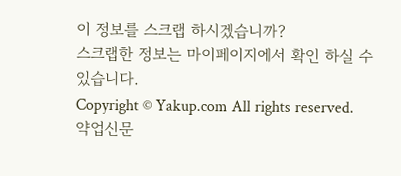이 정보를 스크랩 하시겠습니까?
스크랩한 정보는 마이페이지에서 확인 하실 수 있습니다.
Copyright © Yakup.com All rights reserved.
약업신문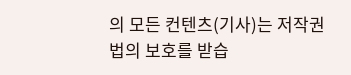의 모든 컨텐츠(기사)는 저작권법의 보호를 받습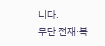니다.
무단 전재·복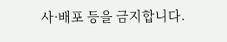사·배포 등을 금지합니다.